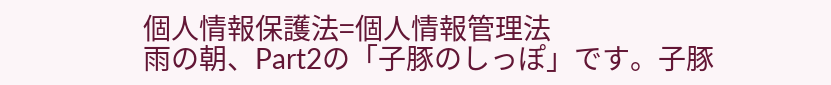個人情報保護法=個人情報管理法
雨の朝、Part2の「子豚のしっぽ」です。子豚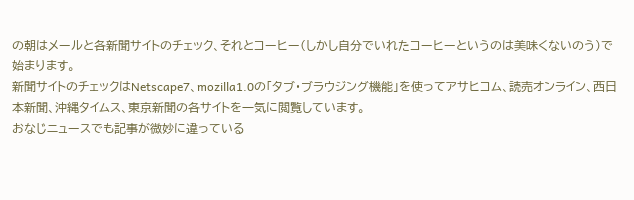の朝はメールと各新聞サイトのチェック、それとコーヒー(しかし自分でいれたコーヒーというのは美味くないのう)で始まります。
新聞サイトのチェックはNetscape7、mozilla1.0の「タブ・ブラウジング機能」を使ってアサヒコム、読売オンライン、西日本新聞、沖縄タイムス、東京新聞の各サイトを一気に閲覧しています。
おなじニュースでも記事が微妙に違っている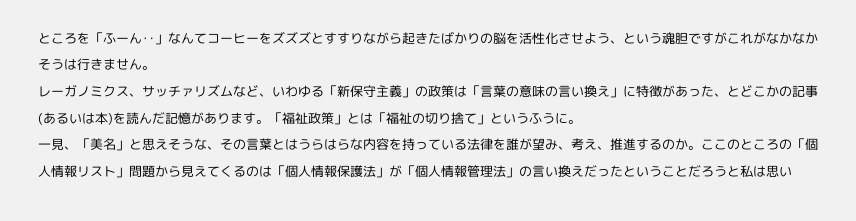ところを「ふーん‥」なんてコーヒーをズズズとすすりながら起きたばかりの脳を活性化させよう、という魂胆ですがこれがなかなかそうは行きません。
レーガノミクス、サッチァリズムなど、いわゆる「新保守主義」の政策は「言葉の意味の言い換え」に特徴があった、とどこかの記事(あるいは本)を読んだ記憶があります。「福祉政策」とは「福祉の切り捨て」というふうに。
一見、「美名」と思えそうな、その言葉とはうらはらな内容を持っている法律を誰が望み、考え、推進するのか。ここのところの「個人情報リスト」問題から見えてくるのは「個人情報保護法」が「個人情報管理法」の言い換えだったということだろうと私は思い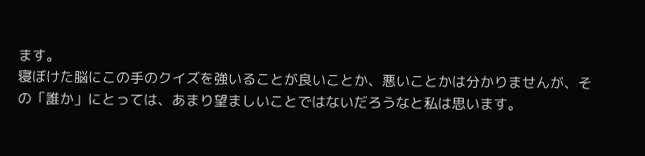ます。
寝ぼけた脳にこの手のクイズを強いることが良いことか、悪いことかは分かりませんが、その「誰か」にとっては、あまり望ましいことではないだろうなと私は思います。